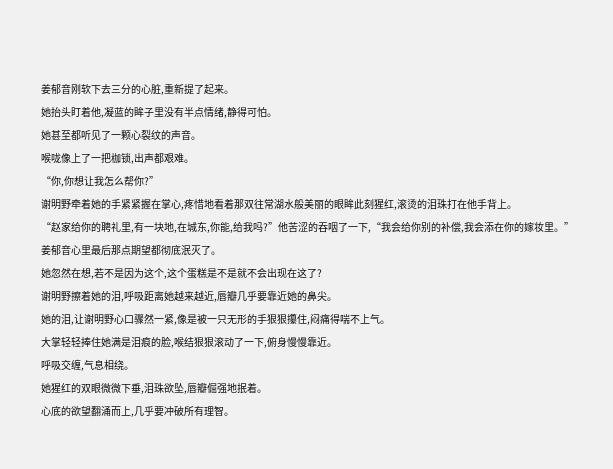姜郁音刚软下去三分的心脏,重新提了起来。
她抬头盯着他,凝蓝的眸子里没有半点情绪,静得可怕。
她甚至都听见了一颗心裂纹的声音。
喉咙像上了一把枷锁,出声都艰难。
“你,你想让我怎么帮你?”
谢明野牵着她的手紧紧握在掌心,疼惜地看着那双往常湖水般美丽的眼眸此刻猩红,滚烫的泪珠打在他手背上。
“赵家给你的聘礼里,有一块地,在城东,你能,给我吗?”他苦涩的吞咽了一下,“我会给你别的补偿,我会添在你的嫁妆里。”
姜郁音心里最后那点期望都彻底泯灭了。
她忽然在想,若不是因为这个,这个蛋糕是不是就不会出现在这了?
谢明野擦着她的泪,呼吸距离她越来越近,唇瓣几乎要靠近她的鼻尖。
她的泪,让谢明野心口骤然一紧,像是被一只无形的手狠狠攥住,闷痛得喘不上气。
大掌轻轻捧住她满是泪痕的脸,喉结狠狠滚动了一下,俯身慢慢靠近。
呼吸交缠,气息相绕。
她猩红的双眼微微下垂,泪珠欲坠,唇瓣倔强地抿着。
心底的欲望翻涌而上,几乎要冲破所有理智。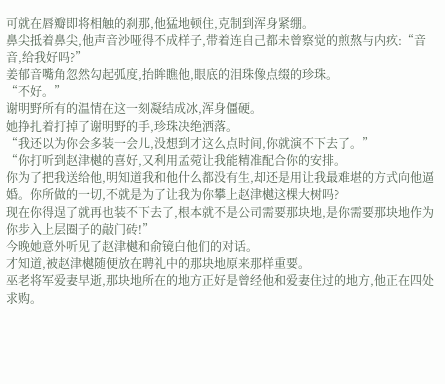可就在唇瓣即将相触的刹那,他猛地顿住,克制到浑身紧绷。
鼻尖抵着鼻尖,他声音沙哑得不成样子,带着连自己都未曾察觉的煎熬与内疚:“音音,给我好吗?”
姜郁音嘴角忽然勾起弧度,抬眸瞧他,眼底的泪珠像点缀的珍珠。
“不好。”
谢明野所有的温情在这一刻凝结成冰,浑身僵硬。
她挣扎着打掉了谢明野的手,珍珠决绝洒落。
“我还以为你会多装一会儿,没想到才这么点时间,你就演不下去了。”
“你打听到赵津樾的喜好,又利用孟菀让我能精准配合你的安排。
你为了把我送给他,明知道我和他什么都没有生,却还是用让我最难堪的方式向他逼婚。你所做的一切,不就是为了让我为你攀上赵津樾这棵大树吗?
现在你得逞了就再也装不下去了,根本就不是公司需要那块地,是你需要那块地作为你步入上层圈子的敲门砖!”
今晚她意外听见了赵津樾和俞镜白他们的对话。
才知道,被赵津樾随便放在聘礼中的那块地原来那样重要。
巫老将军爱妻早逝,那块地所在的地方正好是曾经他和爱妻住过的地方,他正在四处求购。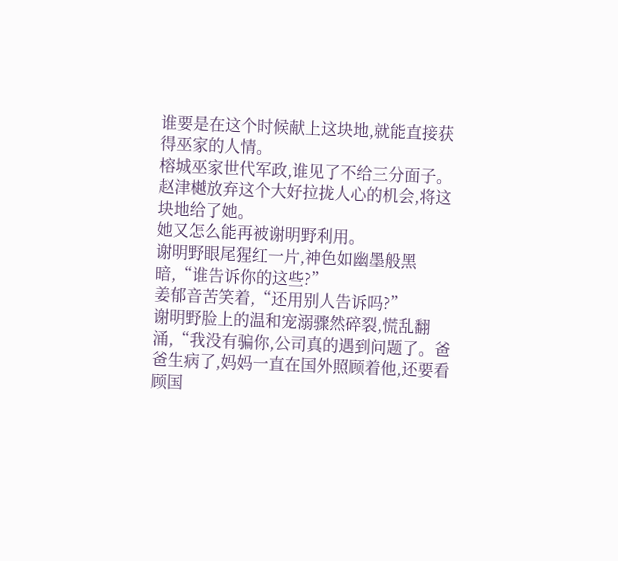谁要是在这个时候献上这块地,就能直接获得巫家的人情。
榕城巫家世代军政,谁见了不给三分面子。
赵津樾放弃这个大好拉拢人心的机会,将这块地给了她。
她又怎么能再被谢明野利用。
谢明野眼尾猩红一片,神色如幽墨般黑暗,“谁告诉你的这些?”
姜郁音苦笑着,“还用别人告诉吗?”
谢明野脸上的温和宠溺骤然碎裂,慌乱翻涌,“我没有骗你,公司真的遇到问题了。爸爸生病了,妈妈一直在国外照顾着他,还要看顾国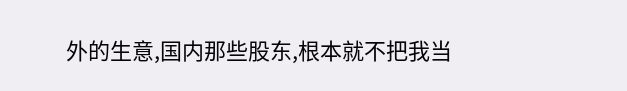外的生意,国内那些股东,根本就不把我当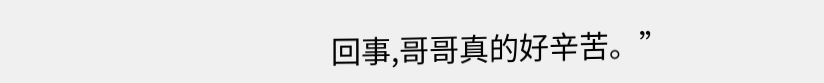回事,哥哥真的好辛苦。”